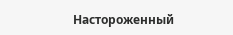Настороженный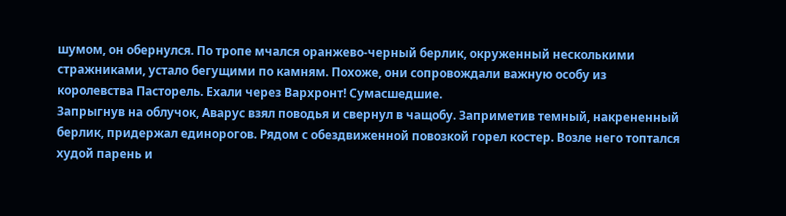шумом, он обернулся. По тропе мчался оранжево-черный берлик, окруженный несколькими стражниками, устало бегущими по камням. Похоже, они сопровождали важную особу из королевства Пасторель. Ехали через Вархронт! Сумасшедшие.
Запрыгнув на облучок, Аварус взял поводья и свернул в чащобу. Заприметив темный, накрененный берлик, придержал единорогов. Рядом с обездвиженной повозкой горел костер. Возле него топтался худой парень и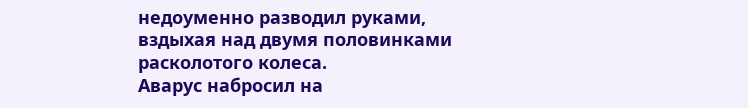недоуменно разводил руками, вздыхая над двумя половинками расколотого колеса.
Аварус набросил на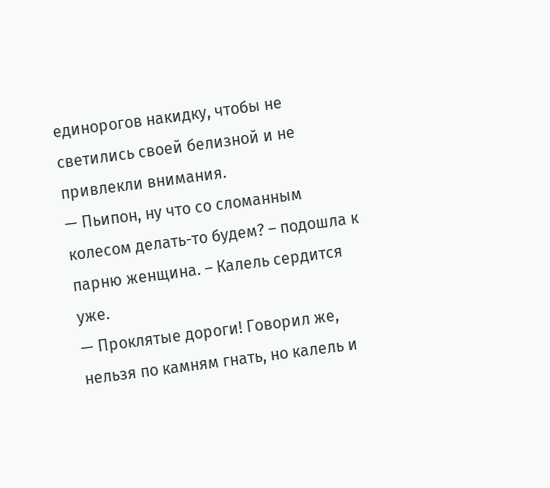единорогов накидку, чтобы не светились своей белизной и не привлекли внимания.
— Пьипон, ну что со сломанным колесом делать-то будем? – подошла к парню женщина. – Калель сердится уже.
— Проклятые дороги! Говорил же, нельзя по камням гнать, но калель и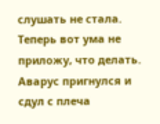слушать не стала. Теперь вот ума не приложу, что делать.
Аварус пригнулся и сдул с плеча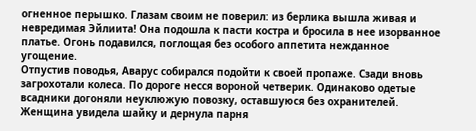огненное перышко. Глазам своим не поверил: из берлика вышла живая и невредимая Эйлиита! Она подошла к пасти костра и бросила в нее изорванное платье. Огонь подавился, поглощая без особого аппетита нежданное угощение.
Отпустив поводья, Аварус собирался подойти к своей пропаже. Сзади вновь загрохотали колеса. По дороге несся вороной четверик. Одинаково одетые всадники догоняли неуклюжую повозку, оставшуюся без охранителей. Женщина увидела шайку и дернула парня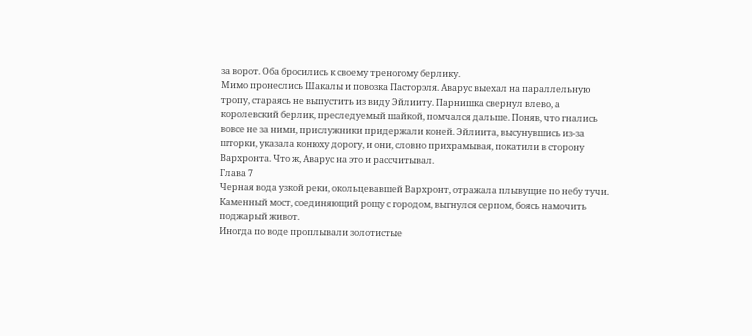за ворот. Оба бросились к своему треногому берлику.
Мимо пронеслись Шакалы и повозка Пасторэля. Аварус выехал на параллельную тропу, стараясь не выпустить из виду Эйлииту. Парнишка свернул влево, а королевский берлик, преследуемый шайкой, помчался дальше. Поняв, что гнались вовсе не за ними, прислужники придержали коней. Эйлиита, высунувшись из-за шторки, указала конюху дорогу, и они, словно прихрамывая, покатили в сторону Вархронта. Что ж, Аварус на это и рассчитывал.
Глава 7
Черная вода узкой реки, окольцевавшей Вархронт, отражала плывущие по небу тучи. Каменный мост, соединяющий рощу с городом, выгнулся серпом, боясь намочить поджарый живот.
Иногда по воде проплывали золотистые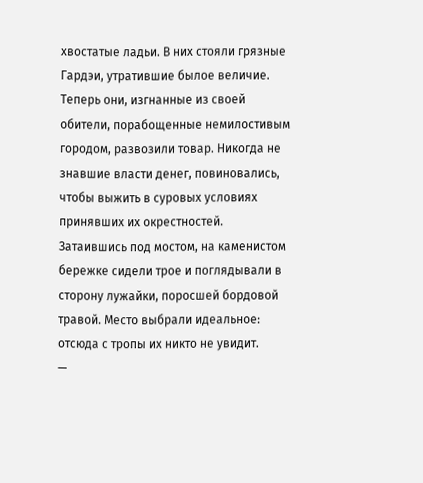хвостатые ладьи. В них стояли грязные Гардэи, утратившие былое величие. Теперь они, изгнанные из своей обители, порабощенные немилостивым городом, развозили товар. Никогда не знавшие власти денег, повиновались, чтобы выжить в суровых условиях принявших их окрестностей.
Затаившись под мостом, на каменистом бережке сидели трое и поглядывали в сторону лужайки, поросшей бордовой травой. Место выбрали идеальное: отсюда с тропы их никто не увидит.
—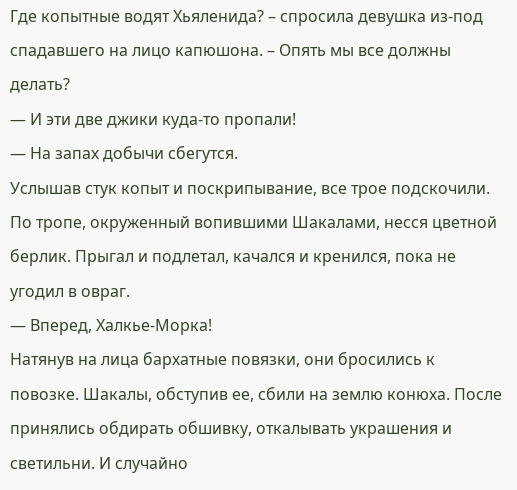Где копытные водят Хьяленида? – спросила девушка из-под спадавшего на лицо капюшона. – Опять мы все должны делать?
— И эти две джики куда-то пропали!
— На запах добычи сбегутся.
Услышав стук копыт и поскрипывание, все трое подскочили. По тропе, окруженный вопившими Шакалами, несся цветной берлик. Прыгал и подлетал, качался и кренился, пока не угодил в овраг.
— Вперед, Халкье-Морка!
Натянув на лица бархатные повязки, они бросились к повозке. Шакалы, обступив ее, сбили на землю конюха. После принялись обдирать обшивку, откалывать украшения и светильни. И случайно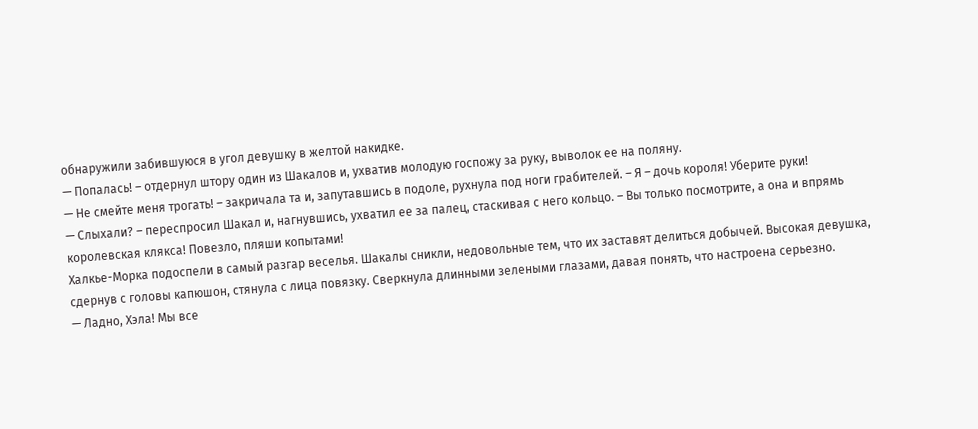обнаружили забившуюся в угол девушку в желтой накидке.
— Попалась! – отдернул штору один из Шакалов и, ухватив молодую госпожу за руку, выволок ее на поляну.
— Не смейте меня трогать! – закричала та и, запутавшись в подоле, рухнула под ноги грабителей. – Я – дочь короля! Уберите руки!
— Слыхали? – переспросил Шакал и, нагнувшись, ухватил ее за палец, стаскивая с него кольцо. – Вы только посмотрите, а она и впрямь королевская клякса! Повезло, пляши копытами!
Халкье-Морка подоспели в самый разгар веселья. Шакалы сникли, недовольные тем, что их заставят делиться добычей. Высокая девушка, сдернув с головы капюшон, стянула с лица повязку. Сверкнула длинными зелеными глазами, давая понять, что настроена серьезно.
— Ладно, Хэла! Мы все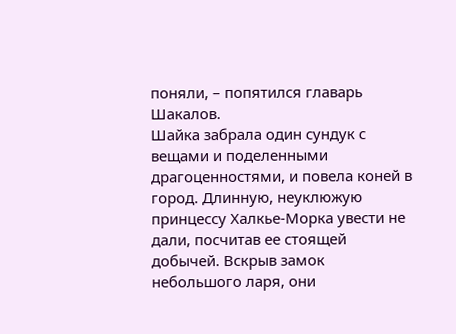поняли, – попятился главарь Шакалов.
Шайка забрала один сундук с вещами и поделенными драгоценностями, и повела коней в город. Длинную, неуклюжую принцессу Халкье-Морка увести не дали, посчитав ее стоящей добычей. Вскрыв замок небольшого ларя, они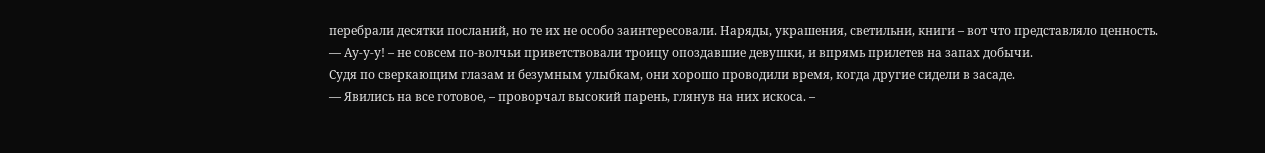перебрали десятки посланий, но те их не особо заинтересовали. Наряды, украшения, светильни, книги – вот что представляло ценность.
— Ау-у-у! – не совсем по-волчьи приветствовали троицу опоздавшие девушки, и впрямь прилетев на запах добычи.
Судя по сверкающим глазам и безумным улыбкам, они хорошо проводили время, когда другие сидели в засаде.
— Явились на все готовое, – проворчал высокий парень, глянув на них искоса. –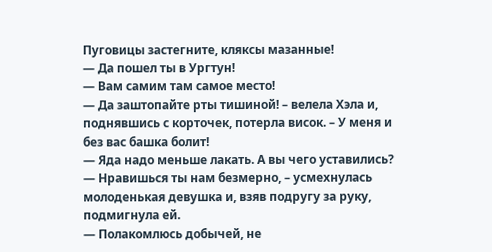Пуговицы застегните, кляксы мазанные!
— Да пошел ты в Ургтун!
— Вам самим там самое место!
— Да заштопайте рты тишиной! – велела Хэла и, поднявшись с корточек, потерла висок. – У меня и без вас башка болит!
— Яда надо меньше лакать. А вы чего уставились?
— Нравишься ты нам безмерно, – усмехнулась молоденькая девушка и, взяв подругу за руку, подмигнула ей.
— Полакомлюсь добычей, не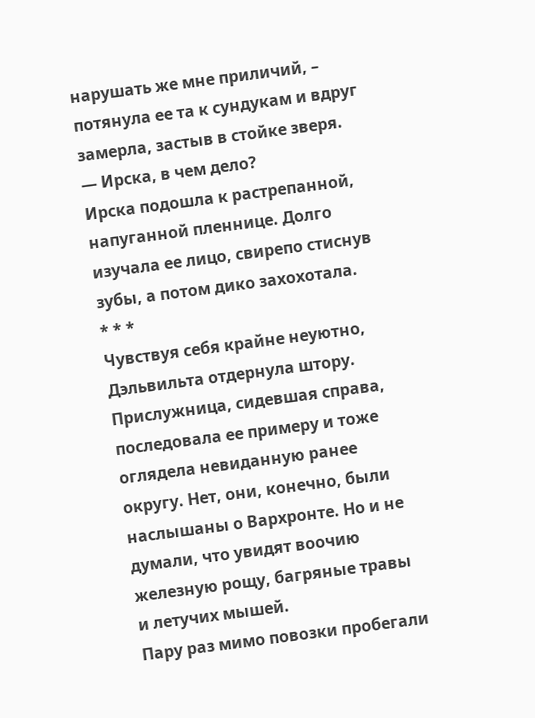нарушать же мне приличий, – потянула ее та к сундукам и вдруг замерла, застыв в стойке зверя.
— Ирска, в чем дело?
Ирска подошла к растрепанной, напуганной пленнице. Долго изучала ее лицо, свирепо стиснув зубы, а потом дико захохотала.
* * *
Чувствуя себя крайне неуютно, Дэльвильта отдернула штору. Прислужница, сидевшая справа, последовала ее примеру и тоже оглядела невиданную ранее округу. Нет, они, конечно, были наслышаны о Вархронте. Но и не думали, что увидят воочию железную рощу, багряные травы и летучих мышей.
Пару раз мимо повозки пробегали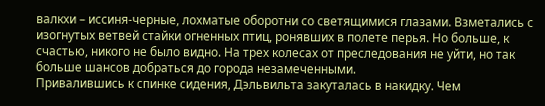валкхи – иссиня-черные, лохматые оборотни со светящимися глазами. Взметались с изогнутых ветвей стайки огненных птиц, ронявших в полете перья. Но больше, к счастью, никого не было видно. На трех колесах от преследования не уйти, но так больше шансов добраться до города незамеченными.
Привалившись к спинке сидения, Дэльвильта закуталась в накидку. Чем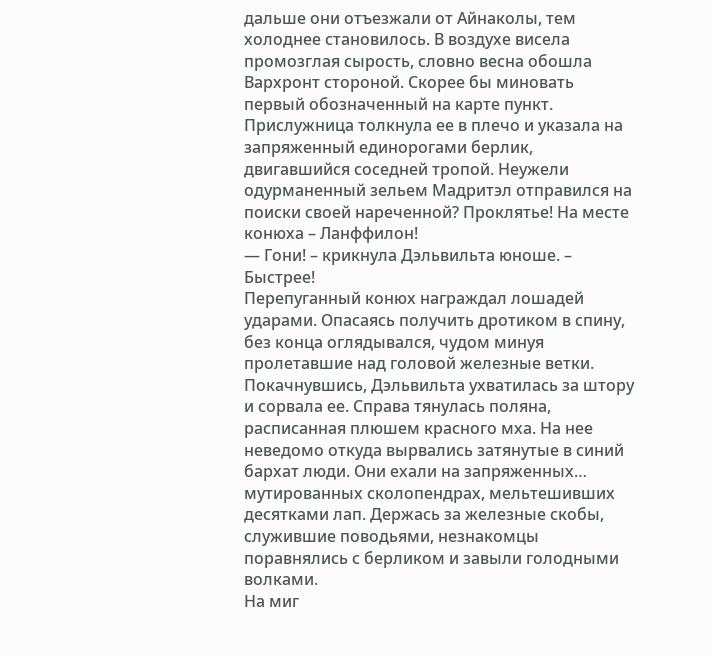дальше они отъезжали от Айнаколы, тем холоднее становилось. В воздухе висела промозглая сырость, словно весна обошла Вархронт стороной. Скорее бы миновать первый обозначенный на карте пункт.
Прислужница толкнула ее в плечо и указала на запряженный единорогами берлик, двигавшийся соседней тропой. Неужели одурманенный зельем Мадритэл отправился на поиски своей нареченной? Проклятье! На месте конюха – Ланффилон!
— Гони! – крикнула Дэльвильта юноше. – Быстрее!
Перепуганный конюх награждал лошадей ударами. Опасаясь получить дротиком в спину, без конца оглядывался, чудом минуя пролетавшие над головой железные ветки.
Покачнувшись, Дэльвильта ухватилась за штору и сорвала ее. Справа тянулась поляна, расписанная плюшем красного мха. На нее неведомо откуда вырвались затянутые в синий бархат люди. Они ехали на запряженных… мутированных сколопендрах, мельтешивших десятками лап. Держась за железные скобы, служившие поводьями, незнакомцы поравнялись с берликом и завыли голодными волками.
На миг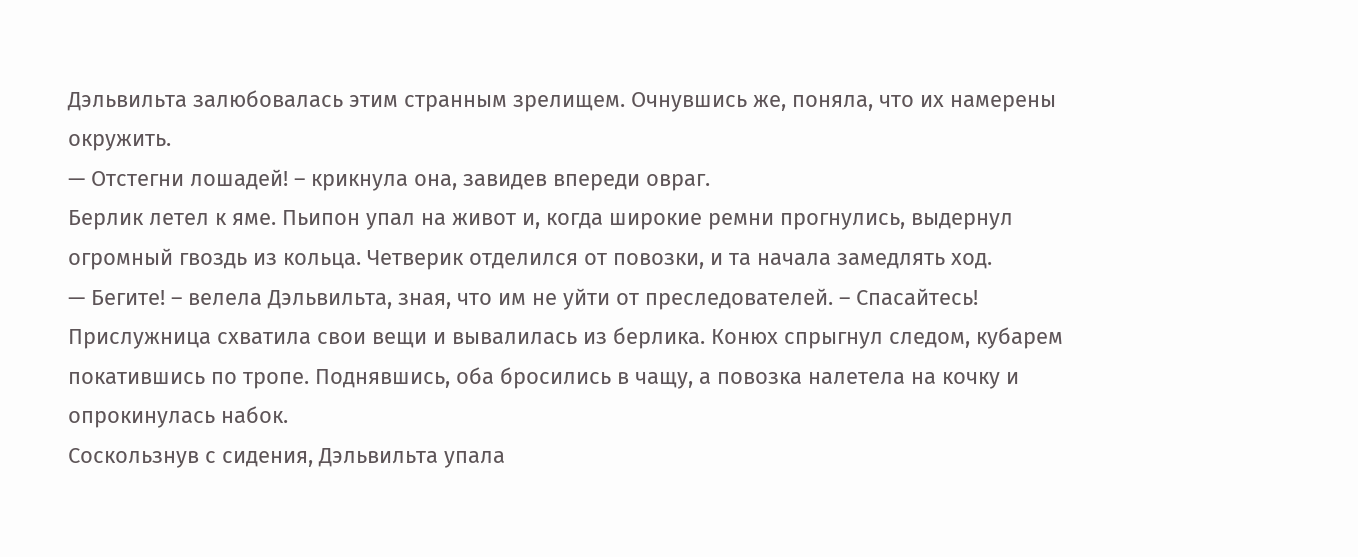Дэльвильта залюбовалась этим странным зрелищем. Очнувшись же, поняла, что их намерены окружить.
— Отстегни лошадей! – крикнула она, завидев впереди овраг.
Берлик летел к яме. Пьипон упал на живот и, когда широкие ремни прогнулись, выдернул огромный гвоздь из кольца. Четверик отделился от повозки, и та начала замедлять ход.
— Бегите! – велела Дэльвильта, зная, что им не уйти от преследователей. – Спасайтесь!
Прислужница схватила свои вещи и вывалилась из берлика. Конюх спрыгнул следом, кубарем покатившись по тропе. Поднявшись, оба бросились в чащу, а повозка налетела на кочку и опрокинулась набок.
Соскользнув с сидения, Дэльвильта упала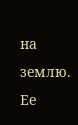на землю. Ее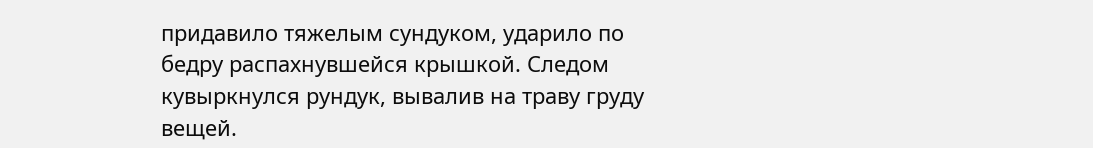придавило тяжелым сундуком, ударило по бедру распахнувшейся крышкой. Следом кувыркнулся рундук, вывалив на траву груду вещей.